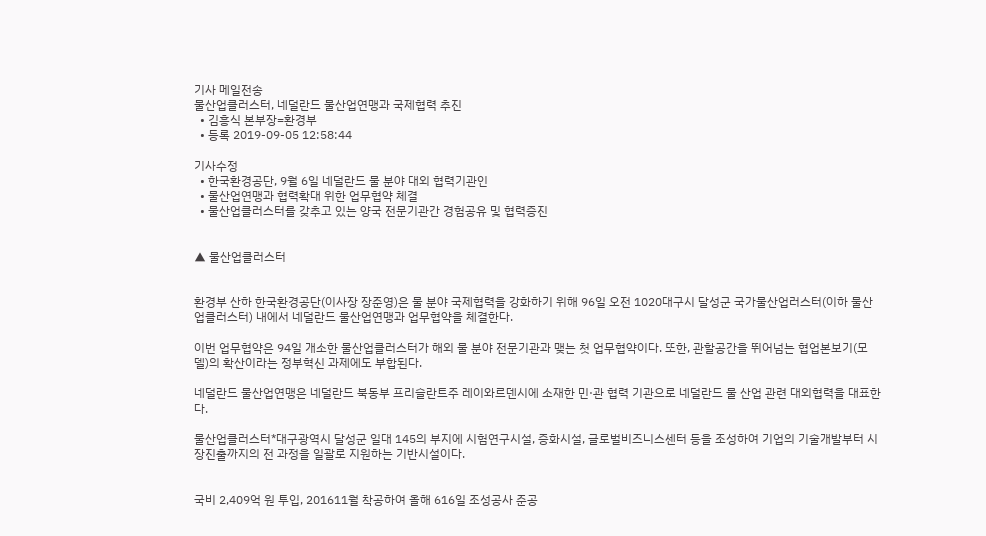기사 메일전송
물산업클러스터, 네덜란드 물산업연맹과 국제협력 추진
  • 김흥식 본부장=환경부
  • 등록 2019-09-05 12:58:44

기사수정
  • 한국환경공단, 9월 6일 네덜란드 물 분야 대외 협력기관인
  • 물산업연맹과 협력확대 위한 업무협약 체결
  • 물산업클러스터를 갖추고 있는 양국 전문기관간 경험공유 및 협력증진


▲ 물산업클러스터


환경부 산하 한국환경공단(이사장 장준영)은 물 분야 국제협력을 강화하기 위해 96일 오전 1020대구시 달성군 국가물산업러스터(이하 물산업클러스터) 내에서 네덜란드 물산업연맹과 업무협약을 체결한다.

이번 업무협약은 94일 개소한 물산업클러스터가 해외 물 분야 전문기관과 맺는 첫 업무협약이다. 또한, 관할공간을 뛰어넘는 협업본보기(모델)의 확산이라는 정부혁신 과제에도 부합된다.

네덜란드 물산업연맹은 네덜란드 북동부 프리슬란트주 레이와르덴시에 소재한 민·관 협력 기관으로 네덜란드 물 산업 관련 대외협력을 대표한다.

물산업클러스터*대구광역시 달성군 일대 145의 부지에 시험연구시설, 증화시설, 글로벌비즈니스센터 등을 조성하여 기업의 기술개발부터 시장진출까지의 전 과정을 일괄로 지원하는 기반시설이다.


국비 2,409억 원 투입, 201611월 착공하여 올해 616일 조성공사 준공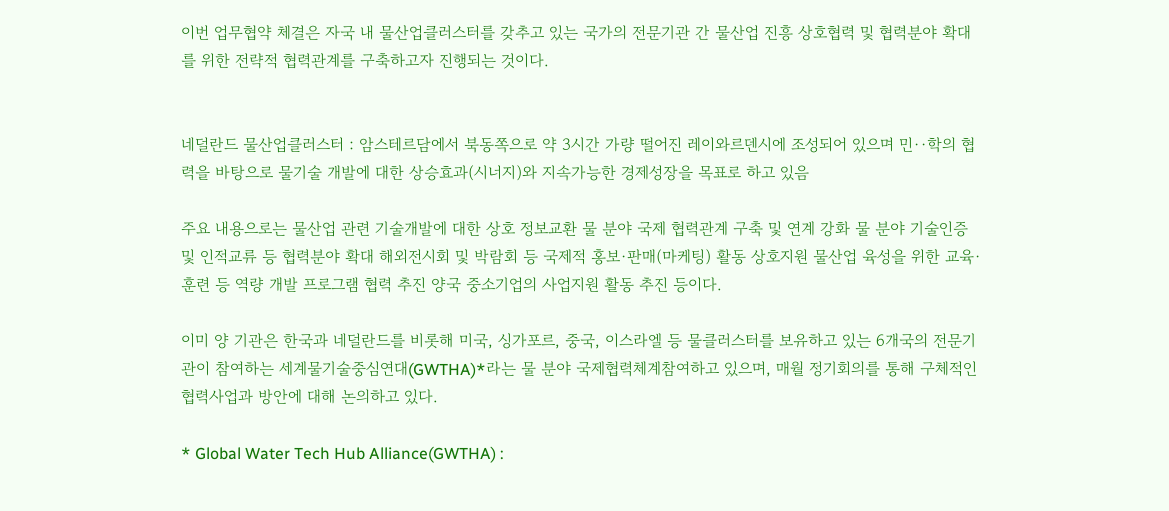이번 업무협약 체결은 자국 내 물산업클러스터를 갖추고 있는 국가의 전문기관 간 물산업 진흥 상호협력 및 협력분야 확대를 위한 전략적 협력관계를 구축하고자 진행되는 것이다.


네덜란드 물산업클러스터 : 암스테르담에서 북동쪽으로 약 3시간 가량 떨어진 레이와르덴시에 조성되어 있으며 민··학의 협력을 바탕으로 물기술 개발에 대한 상승효과(시너지)와 지속가능한 경제성장을 목표로 하고 있음

주요 내용으로는 물산업 관련 기술개발에 대한 상호 정보교환 물 분야 국제 협력관계 구축 및 연계 강화 물 분야 기술인증 및 인적교류 등 협력분야 확대 해외전시회 및 박람회 등 국제적 홍보·판매(마케팅) 활동 상호지원 물산업 육성을 위한 교육·훈련 등 역량 개발 프로그램 협력 추진 양국 중소기업의 사업지원 활동 추진 등이다.

이미 양 기관은 한국과 네덜란드를 비롯해 미국, 싱가포르, 중국, 이스라엘 등 물클러스터를 보유하고 있는 6개국의 전문기관이 참여하는 세계물기술중심연대(GWTHA)*라는 물 분야 국제협력체계참여하고 있으며, 매월 정기회의를 통해 구체적인 협력사업과 방안에 대해 논의하고 있다.

* Global Water Tech Hub Alliance(GWTHA) :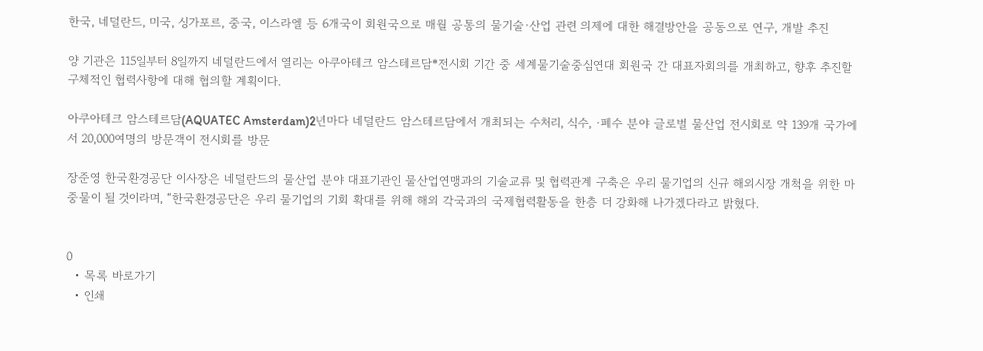한국, 네덜란드, 미국, 싱가포르, 중국, 이스라엘 등 6개국이 회원국으로 매월 공통의 물기술·산업 관련 의제에 대한 해결방안을 공동으로 연구, 개발 추진

양 기관은 115일부터 8일까지 네덜란드에서 열리는 아쿠아테크 암스테르담*전시회 기간 중 세계물기술중심연대 회원국 간 대표자회의를 개최하고, 향후 추진할 구체적인 협력사항에 대해 협의할 계획이다.

아쿠아테크 암스테르담(AQUATEC Amsterdam)2년마다 네덜란드 암스테르담에서 개최되는 수처리, 식수, ·폐수 분야 글로벌 물산업 전시회로 약 139개 국가에서 20,000여명의 방문객이 전시회를 방문

장준영 한국환경공단 이사장은 네덜란드의 물산업 분야 대표기관인 물산업연맹과의 기술교류 및 협력관계 구축은 우리 물기업의 신규 해외시장 개척을 위한 마중물이 될 것이라며, “한국환경공단은 우리 물기업의 기회 확대를 위해 해외 각국과의 국제협력활동을 한층 더 강화해 나가겠다라고 밝혔다.


0
  • 목록 바로가기
  • 인쇄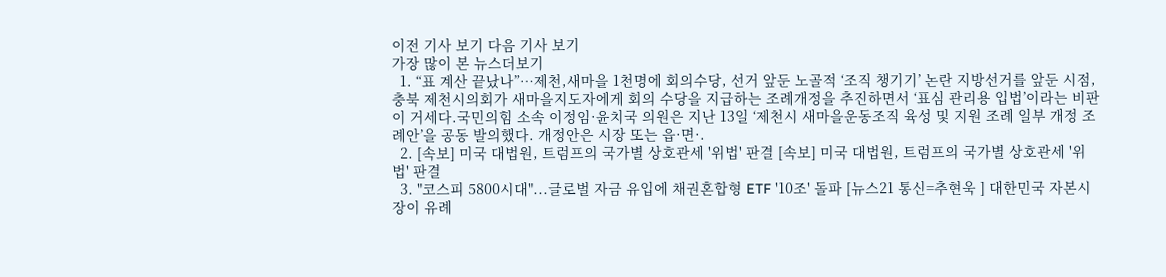이전 기사 보기 다음 기사 보기
가장 많이 본 뉴스더보기
  1. “표 계산 끝났나”…제천,새마을 1천명에 회의수당, 선거 앞둔 노골적 ‘조직 챙기기’ 논란 지방선거를 앞둔 시점, 충북 제천시의회가 새마을지도자에게 회의 수당을 지급하는 조례개정을 추진하면서 ‘표심 관리용 입법’이라는 비판이 거세다.국민의힘 소속 이정임·윤치국 의원은 지난 13일 ‘제천시 새마을운동조직 육성 및 지원 조례 일부 개정 조례안’을 공동 발의했다. 개정안은 시장 또는 읍·면·.
  2. [속보] 미국 대법원, 트럼프의 국가별 상호관세 '위법' 판결 [속보] 미국 대법원, 트럼프의 국가별 상호관세 '위법' 판결
  3. "코스피 5800시대"...글로벌 자금 유입에 채권혼합형 ETF '10조' 돌파 [뉴스21 통신=추현욱 ] 대한민국 자본시장이 유례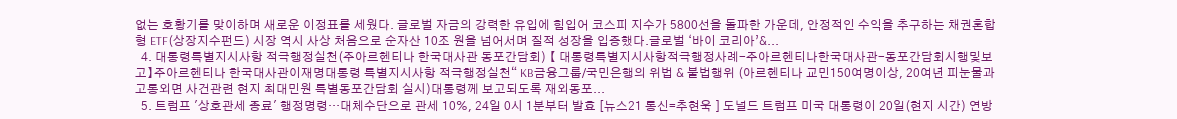없는 호황기를 맞이하며 새로운 이정표를 세웠다. 글로벌 자금의 강력한 유입에 힘입어 코스피 지수가 5800선을 돌파한 가운데, 안정적인 수익을 추구하는 채권혼합형 ETF(상장지수펀드) 시장 역시 사상 처음으로 순자산 10조 원을 넘어서며 질적 성장을 입증했다.글로벌 ‘바이 코리아’&...
  4. 대통령특별지시사항 적극행정실천(주아르헨티나 한국대사관 동포간담회) 【 대통령특별지시사항적극행정사례-주아르헨티나한국대사관-동포간담회시행및보고】주아르헨티나 한국대사관이재명대통령 특별지시사항 적극행정실천“ KB금융그룹/국민은행의 위법 & 불법행위 (아르헨티나 교민150여명이상, 20여년 피눈물과 고통외면 사건관련 현지 최대민원 특별동포간담회 실시)대통령께 보고되도록 재외동포...
  5. 트럼프 '상호관세 종료' 행정명령…대체수단으로 관세 10%, 24일 0시 1분부터 발효 [뉴스21 통신=추현욱 ] 도널드 트럼프 미국 대통령이 20일(현지 시간) 연방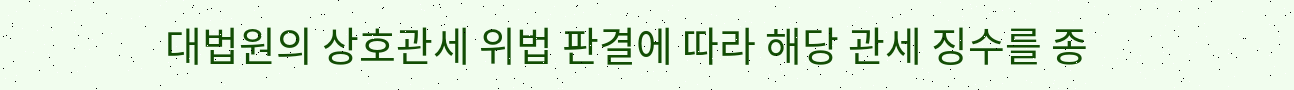대법원의 상호관세 위법 판결에 따라 해당 관세 징수를 종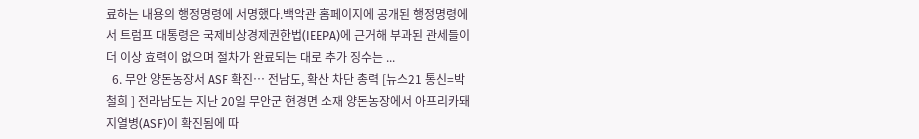료하는 내용의 행정명령에 서명했다.백악관 홈페이지에 공개된 행정명령에서 트럼프 대통령은 국제비상경제권한법(IEEPA)에 근거해 부과된 관세들이 더 이상 효력이 없으며 절차가 완료되는 대로 추가 징수는 ...
  6. 무안 양돈농장서 ASF 확진… 전남도, 확산 차단 총력 [뉴스21 통신=박철희 ] 전라남도는 지난 20일 무안군 현경면 소재 양돈농장에서 아프리카돼지열병(ASF)이 확진됨에 따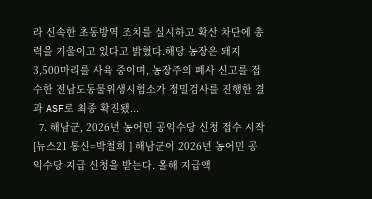라 신속한 초동방역 조치를 실시하고 확산 차단에 총력을 기울이고 있다고 밝혔다.해당 농장은 돼지 3,500마리를 사육 중이며, 농장주의 폐사 신고를 접수한 전남도동물위생시험소가 정밀검사를 진행한 결과 ASF로 최종 확진됐...
  7. 해남군, 2026년 농어민 공익수당 신청 접수 시작 [뉴스21 통신=박철희 ] 해남군이 2026년 농어민 공익수당 지급 신청을 받는다. 올해 지급액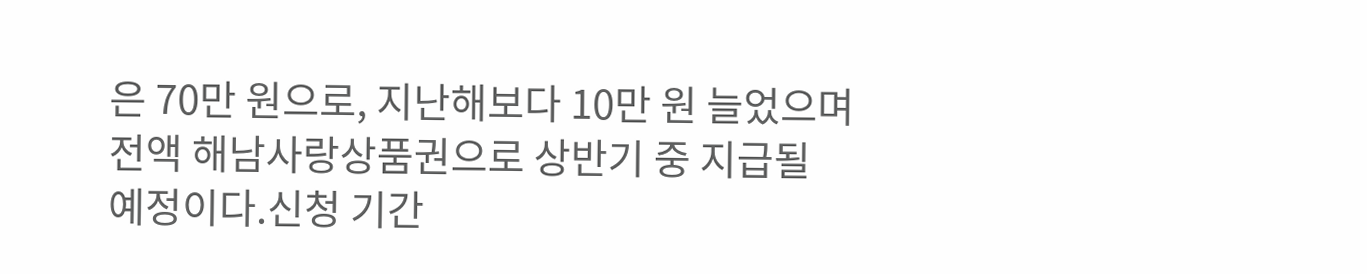은 70만 원으로, 지난해보다 10만 원 늘었으며 전액 해남사랑상품권으로 상반기 중 지급될 예정이다.신청 기간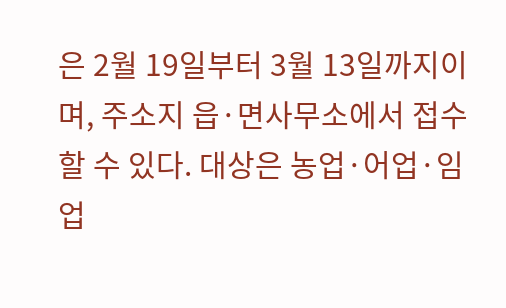은 2월 19일부터 3월 13일까지이며, 주소지 읍·면사무소에서 접수할 수 있다. 대상은 농업·어업·임업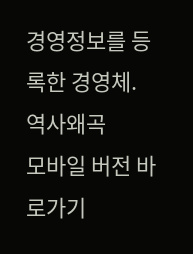경영정보를 등록한 경영체.
역사왜곡
모바일 버전 바로가기